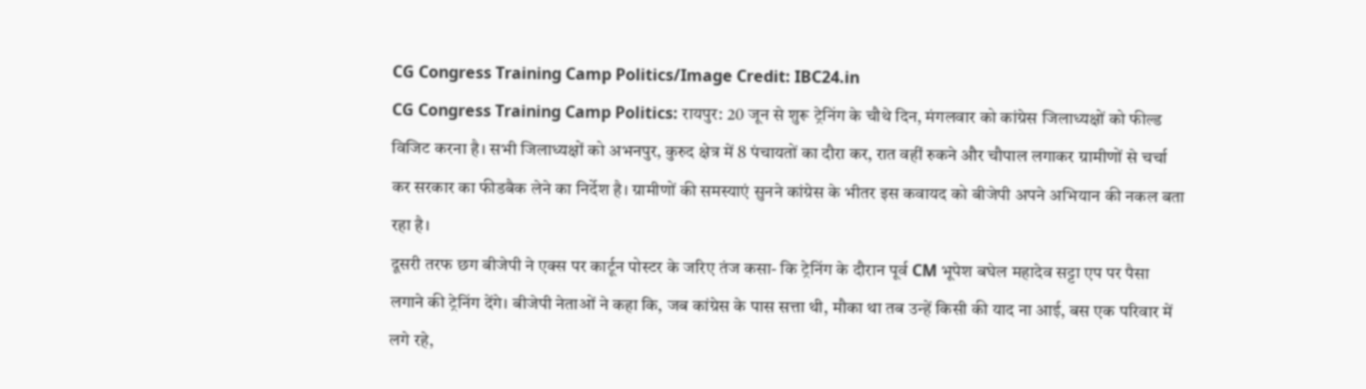CG Congress Training Camp Politics/Image Credit: IBC24.in
CG Congress Training Camp Politics: रायपुर: 20 जून से शुरू ट्रेनिंग के चौथे दिन, मंगलवार को कांग्रेस जिलाध्यक्षों को फील्ड विजिट करना है। सभी जिलाध्यक्षों को अभनपुर, कुरुद क्षेत्र में 8 पंचायतों का दौरा कर, रात वहीं रुकने और चौपाल लगाकर ग्रामीणों से चर्चा कर सरकार का फीडबैक लेने का निर्देश है। ग्रामीणों की समस्याएं सुनने कांग्रेस के भीतर इस कवायद को बीजेपी अपने अभियान की नकल बता रहा है।
दूसरी तरफ छग बीजेपी ने एक्स पर कार्टून पोस्टर के जरिए तंज कसा- कि ट्रेनिंग के दौरान पूर्व CM भूपेश बघेल महादेव सट्टा एप पर पैसा लगाने की ट्रेनिंग देंगे। बीजेपी नेताओं ने कहा कि, जब कांग्रेस के पास सत्ता थी, मौका था तब उन्हें किसी की याद ना आई, बस एक परिवार में लगे रहे,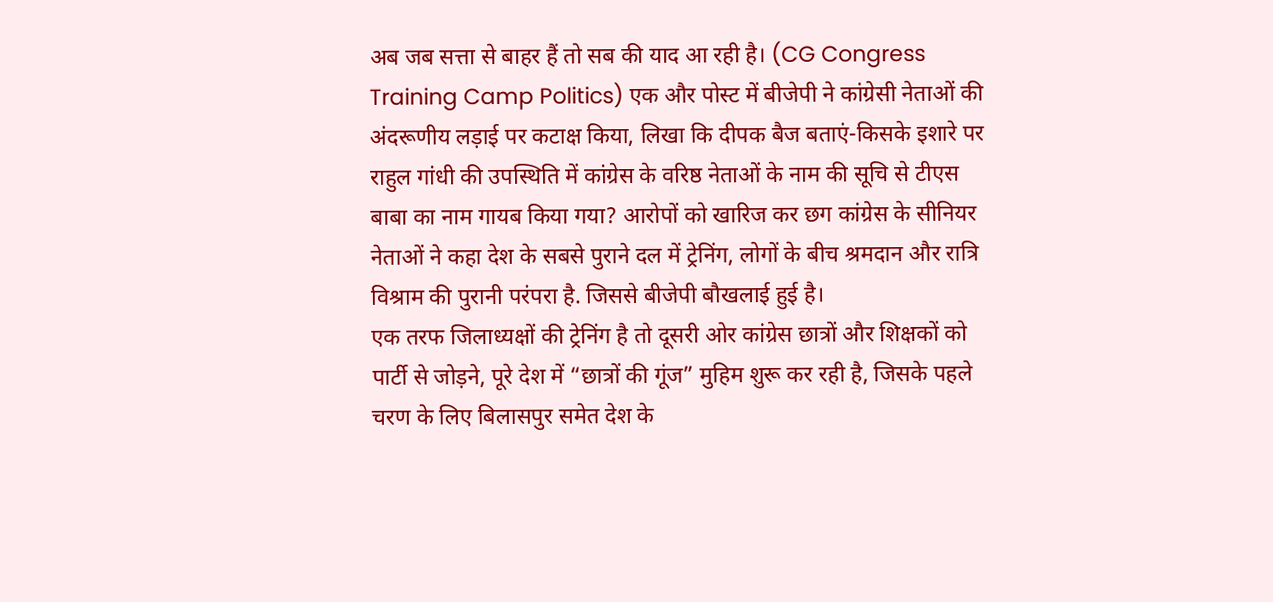अब जब सत्ता से बाहर हैं तो सब की याद आ रही है। (CG Congress Training Camp Politics) एक और पोस्ट में बीजेपी ने कांग्रेसी नेताओं की अंदरूणीय लड़ाई पर कटाक्ष किया, लिखा कि दीपक बैज बताएं-किसके इशारे पर राहुल गांधी की उपस्थिति में कांग्रेस के वरिष्ठ नेताओं के नाम की सूचि से टीएस बाबा का नाम गायब किया गया? आरोपों को खारिज कर छग कांग्रेस के सीनियर नेताओं ने कहा देश के सबसे पुराने दल में ट्रेनिंग, लोगों के बीच श्रमदान और रात्रि विश्राम की पुरानी परंपरा है. जिससे बीजेपी बौखलाई हुई है।
एक तरफ जिलाध्यक्षों की ट्रेनिंग है तो दूसरी ओर कांग्रेस छात्रों और शिक्षकों को पार्टी से जोड़ने, पूरे देश में “छात्रों की गूंज” मुहिम शुरू कर रही है, जिसके पहले चरण के लिए बिलासपुर समेत देश के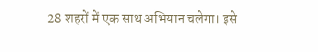28 शहरों में एक साथ अभियान चलेगा। इसे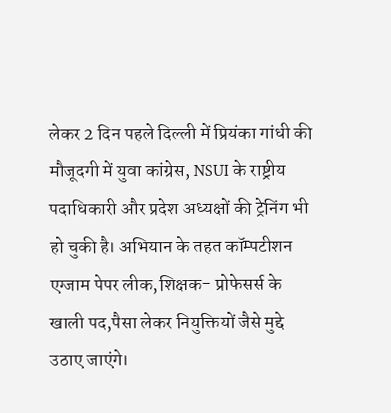लेकर 2 दिन पहले दिल्ली में प्रियंका गांधी की मौजूदगी में युवा कांग्रेस, NSUI के राष्ट्रीय पदाधिकारी और प्रदेश अध्यक्षों की ट्रेनिंग भी हो चुकी है। अभियान के तहत कॉम्पटीशन एग्जाम पेपर लीक,शिक्षक- प्रोफेसर्स के खाली पद,पैसा लेकर नियुक्तियों जैसे मुद्दे उठाए जाएंगे।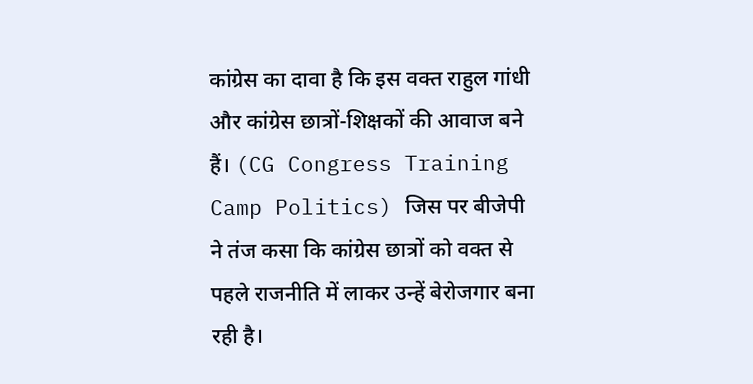कांग्रेस का दावा है कि इस वक्त राहुल गांधी और कांग्रेस छात्रों-शिक्षकों की आवाज बने हैं। (CG Congress Training Camp Politics) जिस पर बीजेपी ने तंज कसा कि कांग्रेस छात्रों को वक्त से पहले राजनीति में लाकर उन्हें बेरोजगार बना रही है।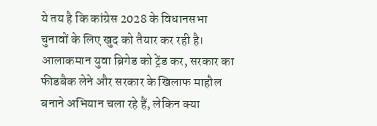ये तय है कि कांग्रेस 2028 के विधानसभा चुनावों के लिए खुद को तैयार कर रही है। आलाकमान युवा ब्रिगेड को ट्रेंड कर, सरकार का फीडबैक लेने और सरकार के खिलाफ माहौल बनाने अभियान चला रहे हैं, लेकिन क्या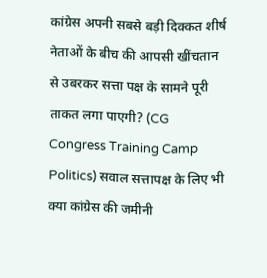कांग्रेस अपनी सबसे बड़ी दिक्कत शीर्ष नेताओं के बीच की आपसी खींचतान से उबरकर सत्ता पक्ष के सामने पूरी ताकत लगा पाएगी? (CG Congress Training Camp Politics) सवाल सत्तापक्ष के लिए भी क्या कांग्रेस की जमीनी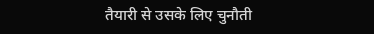तैयारी से उसके लिए चुनौती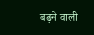बढ़ने वाली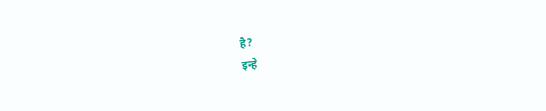है?
इन्हे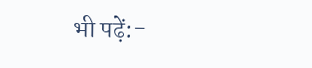भी पढ़ें:-